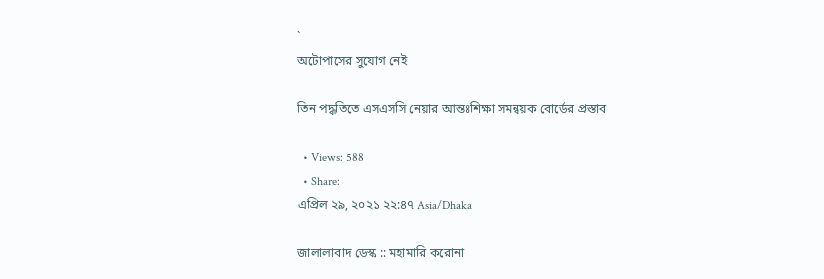`
অটোপাসের সুযোগ নেই

তিন পদ্ধতিতে এসএসসি নেয়ার আন্তঃশিক্ষা সমন্বয়ক বোর্ডের প্রস্তাব

  • Views: 588
  • Share:
এপ্রিল ২৯, ২০২১ ২২:৪৭ Asia/Dhaka

জালালাবাদ ডেস্ক :: মহামারি করোনা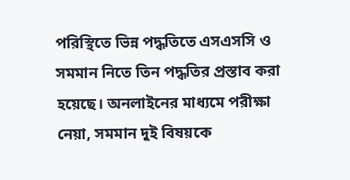পরিস্থিতে ভিন্ন পদ্ধতিতে এসএসসি ও সমমান নিতে তিন পদ্ধতির প্রস্তাব করা হয়েছে। অনলাইনের মাধ্যমে পরীক্ষা নেয়া, সমমান দুই বিষয়কে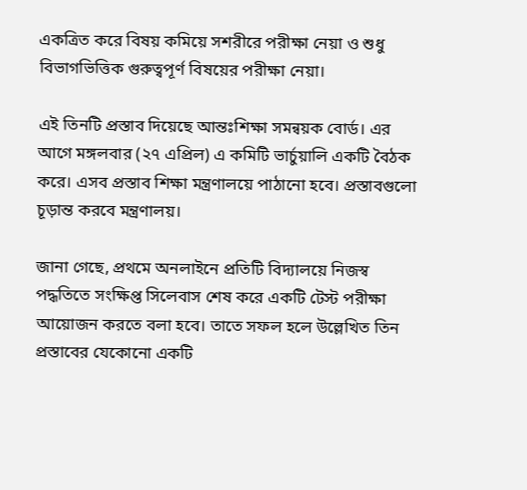একত্রিত করে বিষয় কমিয়ে সশরীরে পরীক্ষা নেয়া ও শুধু বিভাগভিত্তিক গুরুত্বপূর্ণ বিষয়ের পরীক্ষা নেয়া।

এই তিনটি প্রস্তাব দিয়েছে আন্তঃশিক্ষা সমন্বয়ক বোর্ড। এর আগে মঙ্গলবার (২৭ এপ্রিল) এ কমিটি ভার্চুয়ালি একটি বৈঠক করে। এসব প্রস্তাব শিক্ষা মন্ত্রণালয়ে পাঠানো হবে। প্রস্তাবগুলো চূড়ান্ত করবে মন্ত্রণালয়।

জানা গেছে, প্রথমে অনলাইনে প্রতিটি বিদ্যালয়ে নিজস্ব পদ্ধতিতে সংক্ষিপ্ত সিলেবাস শেষ করে একটি টেস্ট পরীক্ষা আয়োজন করতে বলা হবে। তাতে সফল হলে উল্লেখিত তিন প্রস্তাবের যেকোনো একটি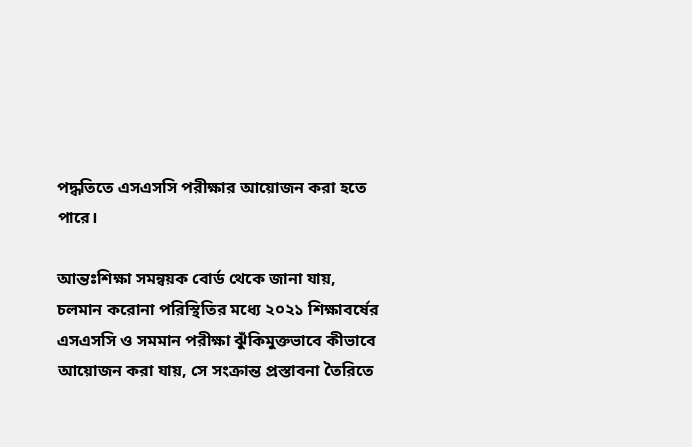পদ্ধতিতে এসএসসি পরীক্ষার আয়োজন করা হতে পারে।

আন্তঃশিক্ষা সমন্বয়ক বোর্ড থেকে জানা যায়, চলমান করোনা পরিস্থিতির মধ্যে ২০২১ শিক্ষাবর্ষের এসএসসি ও সমমান পরীক্ষা ঝুঁকিমুক্তভাবে কীভাবে আয়োজন করা যায়, সে সংক্রান্ত প্রস্তাবনা তৈরিতে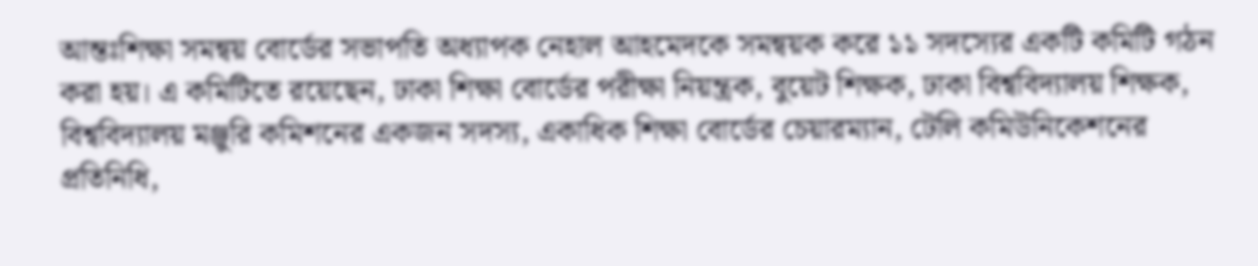আন্তঃশিক্ষা সমন্বয় বোর্ডের সভাপতি অধ্যাপক নেহাল আহমেদকে সমন্বয়ক করে ১১ সদস্যের একটি কমিটি গঠন করা হয়। এ কমিটিতে রয়েছেন, ঢাকা শিক্ষা বোর্ডের পরীক্ষা নিয়ন্ত্রক, বুয়েট শিক্ষক, ঢাকা বিশ্ববিদ্যালয় শিক্ষক, বিশ্ববিদ্যালয় মঞ্জুরি কমিশনের একজন সদস্য, একাধিক শিক্ষা বোর্ডের চেয়ারম্যান, টেলি কমিউনিকেশনের প্রতিনিধি,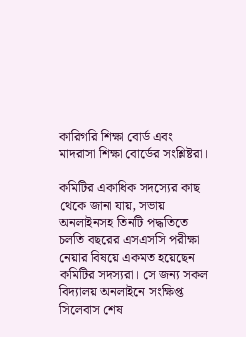কারিগরি শিক্ষা বোর্ড এবং মাদরাসা শিক্ষা বোর্ডের সংশ্লিষ্টরা।

কমিটির একাধিক সদস্যের কাছ থেকে জানা যায়, সভায় অনলাইনসহ তিনটি পদ্ধতিতে চলতি বছরের এসএসসি পরীক্ষা নেয়ার বিষয়ে একমত হয়েছেন কমিটির সদস্যরা। সে জন্য সকল বিদ্যালয় অনলাইনে সংক্ষিপ্ত সিলেবাস শেষ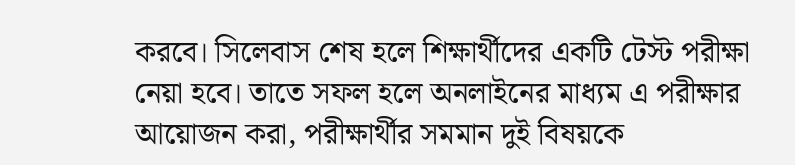করবে। সিলেবাস শেষ হলে শিক্ষার্থীদের একটি টেস্ট পরীক্ষা নেয়া হবে। তাতে সফল হলে অনলাইনের মাধ্যম এ পরীক্ষার আয়োজন করা, পরীক্ষার্থীর সমমান দুই বিষয়কে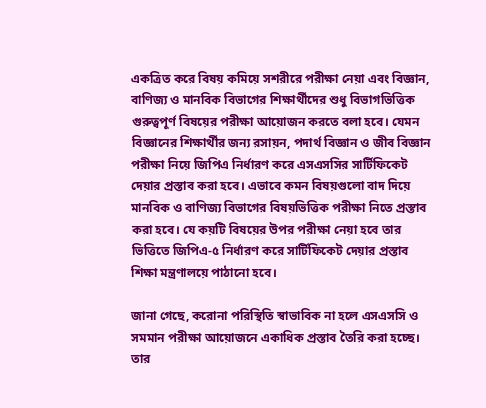একত্রিত করে বিষয় কমিয়ে সশরীরে পরীক্ষা নেয়া এবং বিজ্ঞান, বাণিজ্য ও মানবিক বিভাগের শিক্ষার্থীদের শুধু বিভাগভিত্তিক গুরুত্বপূর্ণ বিষয়ের পরীক্ষা আয়োজন করতে বলা হবে। যেমন বিজ্ঞানের শিক্ষার্থীর জন্য রসায়ন, পদার্থ বিজ্ঞান ও জীব বিজ্ঞান পরীক্ষা নিয়ে জিপিএ নির্ধারণ করে এসএসসির সার্টিফিকেট দেয়ার প্রস্তাব করা হবে। এভাবে কমন বিষয়গুলো বাদ দিয়ে মানবিক ও বাণিজ্য বিভাগের বিষয়ভিত্তিক পরীক্ষা নিতে প্রস্তাব করা হবে। যে কয়টি বিষয়ের উপর পরীক্ষা নেয়া হবে তার ভিত্তিতে জিপিএ-৫ নির্ধারণ করে সার্টিফিকেট দেয়ার প্রস্তাব শিক্ষা মন্ত্রণালয়ে পাঠানো হবে।

জানা গেছে, করোনা পরিস্থিতি স্বাভাবিক না হলে এসএসসি ও সমমান পরীক্ষা আয়োজনে একাধিক প্রস্তাব তৈরি করা হচ্ছে। তার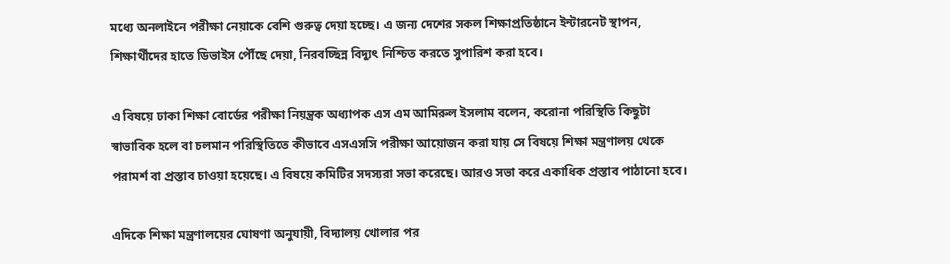মধ্যে অনলাইনে পরীক্ষা নেয়াকে বেশি গুরুত্ব দেয়া হচ্ছে। এ জন্য দেশের সকল শিক্ষাপ্রতিষ্ঠানে ইন্টারনেট স্থাপন, শিক্ষার্থীদের হাতে ডিভাইস পৌঁছে দেয়া, নিরবচ্ছিন্ন বিদ্যুৎ নিশ্চিত করতে সুপারিশ করা হবে।

এ বিষয়ে ঢাকা শিক্ষা বোর্ডের পরীক্ষা নিয়ন্ত্রক অধ্যাপক এস এম আমিরুল ইসলাম বলেন, করোনা পরিস্থিতি কিছুটা স্বাভাবিক হলে বা চলমান পরিস্থিতিতে কীভাবে এসএসসি পরীক্ষা আয়োজন করা যায় সে বিষয়ে শিক্ষা মন্ত্রণালয় থেকে পরামর্শ বা প্রস্তাব চাওয়া হয়েছে। এ বিষয়ে কমিটির সদস্যরা সভা করেছে। আরও সভা করে একাধিক প্রস্তাব পাঠানো হবে।

এদিকে শিক্ষা মন্ত্রণালয়ের ঘোষণা অনুযায়ী, বিদ্যালয় খোলার পর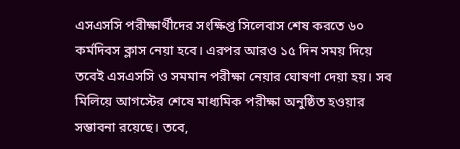এসএসসি পরীক্ষার্থীদের সংক্ষিপ্ত সিলেবাস শেষ করতে ৬০ কর্মদিবস ক্লাস নেয়া হবে। এরপর আরও ১৫ দিন সময় দিয়ে তবেই এসএসসি ও সমমান পরীক্ষা নেয়ার ঘোষণা দেয়া হয়। সব মিলিয়ে আগস্টের শেষে মাধ্যমিক পরীক্ষা অনুষ্ঠিত হওয়ার সম্ভাবনা রয়েছে। তবে,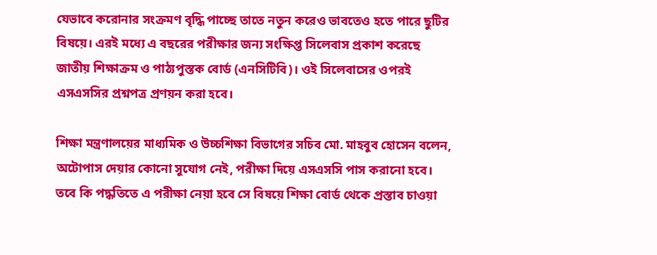যেভাবে করোনার সংক্রমণ বৃদ্ধি পাচ্ছে তাতে নতুন করেও ভাবতেও হতে পারে ছুটির বিষয়ে। এরই মধ্যে এ বছরের পরীক্ষার জন্য সংক্ষিপ্ত সিলেবাস প্রকাশ করেছে জাতীয় শিক্ষাক্রম ও পাঠ্যপুস্তক বোর্ড (এনসিটিবি)। ওই সিলেবাসের ওপরই এসএসসির প্রশ্নপত্র প্রণয়ন করা হবে।

শিক্ষা মন্ত্রণালয়ের মাধ্যমিক ও উচ্চশিক্ষা বিভাগের সচিব মো. মাহবুব হোসেন বলেন, অটোপাস দেয়ার কোনো সুযোগ নেই, পরীক্ষা দিয়ে এসএসসি পাস করানো হবে। তবে কি পদ্ধতিতে এ পরীক্ষা নেয়া হবে সে বিষয়ে শিক্ষা বোর্ড থেকে প্রস্তাব চাওয়া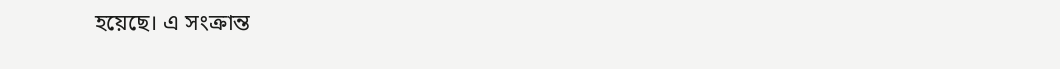হয়েছে। এ সংক্রান্ত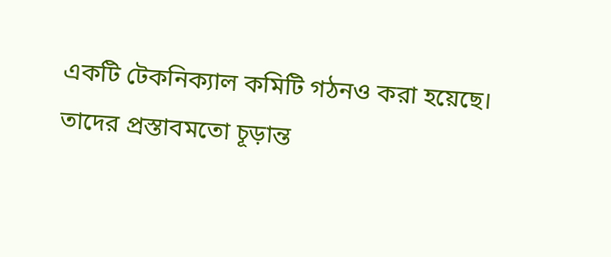একটি টেকনিক্যাল কমিটি গঠনও করা হয়েছে। তাদের প্রস্তাবমতো চূড়ান্ত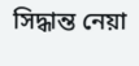সিদ্ধান্ত নেয়া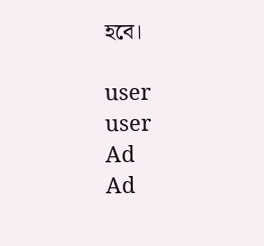হবে।

user
user
Ad
Ad